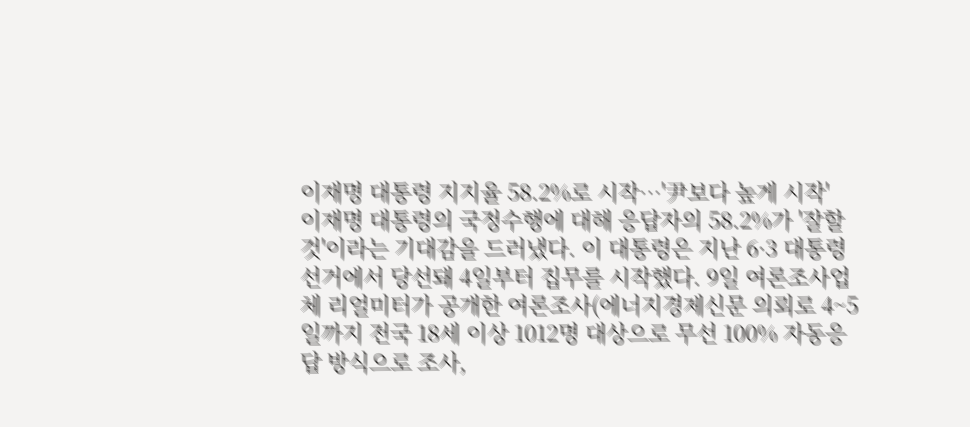이재명 대통령 지지율 58.2%로 시작…'尹보다 높게 시작'
이재명 대통령의 국정수행에 대해 응답자의 58.2%가 '잘할 것'이라는 기대감을 드러냈다. 이 대통령은 지난 6·3 대통령선거에서 당선돼 4일부터 집무를 시작했다. 9일 여론조사업체 리얼미터가 공개한 여론조사(에너지경제신문 의뢰로 4~5일까지 전국 18세 이상 1012명 대상으로 무선 100% 자동응답 방식으로 조사,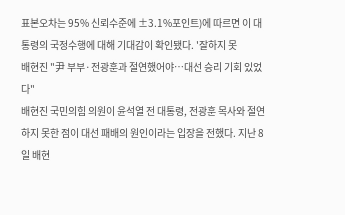표본오차는 95% 신뢰수준에 ±3.1%포인트)에 따르면 이 대통령의 국정수행에 대해 기대감이 확인됐다. '잘하지 못
배현진 "尹 부부·전광훈과 절연했어야…대선 승리 기회 있었다"
배현진 국민의힘 의원이 윤석열 전 대통령, 전광훈 목사와 절연하지 못한 점이 대선 패배의 원인이라는 입장을 전했다. 지난 8일 배현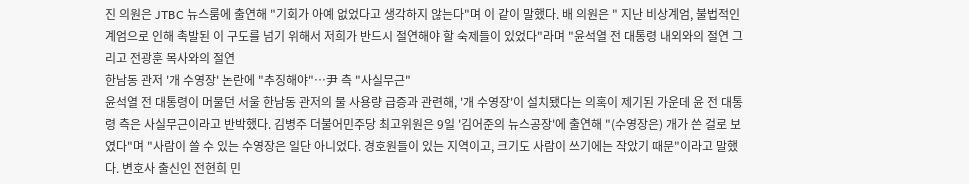진 의원은 JTBC 뉴스룸에 출연해 "기회가 아예 없었다고 생각하지 않는다"며 이 같이 말했다. 배 의원은 " 지난 비상계엄, 불법적인 계엄으로 인해 촉발된 이 구도를 넘기 위해서 저희가 반드시 절연해야 할 숙제들이 있었다"라며 "윤석열 전 대통령 내외와의 절연 그리고 전광훈 목사와의 절연
한남동 관저 '개 수영장' 논란에 "추징해야"…尹 측 "사실무근"
윤석열 전 대통령이 머물던 서울 한남동 관저의 물 사용량 급증과 관련해, '개 수영장'이 설치됐다는 의혹이 제기된 가운데 윤 전 대통령 측은 사실무근이라고 반박했다. 김병주 더불어민주당 최고위원은 9일 '김어준의 뉴스공장'에 출연해 "(수영장은) 개가 쓴 걸로 보였다"며 "사람이 쓸 수 있는 수영장은 일단 아니었다. 경호원들이 있는 지역이고, 크기도 사람이 쓰기에는 작았기 때문"이라고 말했다. 변호사 출신인 전현희 민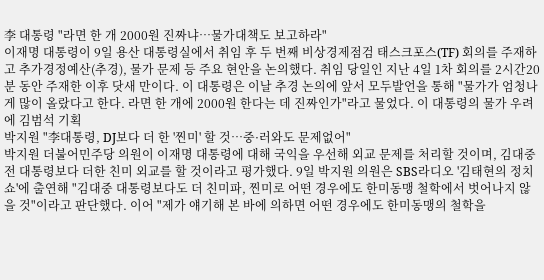李 대통령 "라면 한 개 2000원 진짜냐…물가대책도 보고하라"
이재명 대통령이 9일 용산 대통령실에서 취임 후 두 번째 비상경제점검 태스크포스(TF) 회의를 주재하고 추가경정예산(추경), 물가 문제 등 주요 현안을 논의했다. 취임 당일인 지난 4일 1차 회의를 2시간20분 동안 주재한 이후 닷새 만이다. 이 대통령은 이날 추경 논의에 앞서 모두발언을 통해 "물가가 엄청나게 많이 올랐다고 한다. 라면 한 개에 2000원 한다는 데 진짜인가"라고 물었다. 이 대통령의 물가 우려에 김범석 기획
박지원 "李대통령, DJ보다 더 한 '찐미' 할 것…중·러와도 문제없어"
박지원 더불어민주당 의원이 이재명 대통령에 대해 국익을 우선해 외교 문제를 처리할 것이며, 김대중 전 대통령보다 더한 친미 외교를 할 것이라고 평가했다. 9일 박지원 의원은 SBS라디오 '김태현의 정치쇼'에 출연해 "김대중 대통령보다도 더 친미파, 찐미로 어떤 경우에도 한미동맹 철학에서 벗어나지 않을 것"이라고 판단했다. 이어 "제가 얘기해 본 바에 의하면 어떤 경우에도 한미동맹의 철학을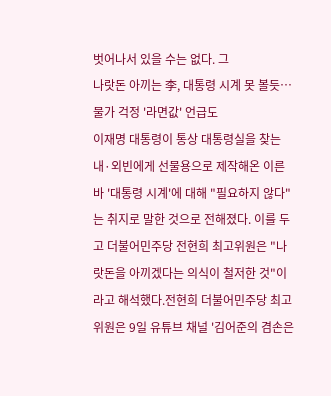벗어나서 있을 수는 없다. 그
나랏돈 아끼는 李, 대통령 시계 못 볼듯…물가 걱정 '라면값' 언급도
이재명 대통령이 통상 대통령실을 찾는 내·외빈에게 선물용으로 제작해온 이른바 '대통령 시계'에 대해 "필요하지 않다"는 취지로 말한 것으로 전해졌다. 이를 두고 더불어민주당 전현희 최고위원은 "나랏돈을 아끼겠다는 의식이 철저한 것"이라고 해석했다.전현희 더불어민주당 최고위원은 9일 유튜브 채널 '김어준의 겸손은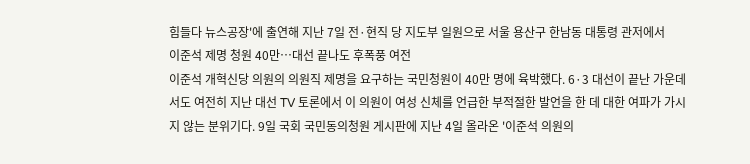힘들다 뉴스공장'에 출연해 지난 7일 전·현직 당 지도부 일원으로 서울 용산구 한남동 대통령 관저에서
이준석 제명 청원 40만…대선 끝나도 후폭풍 여전
이준석 개혁신당 의원의 의원직 제명을 요구하는 국민청원이 40만 명에 육박했다. 6·3 대선이 끝난 가운데서도 여전히 지난 대선 TV 토론에서 이 의원이 여성 신체를 언급한 부적절한 발언을 한 데 대한 여파가 가시지 않는 분위기다. 9일 국회 국민동의청원 게시판에 지난 4일 올라온 '이준석 의원의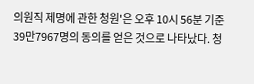의원직 제명에 관한 청원'은 오후 10시 56분 기준 39만7967명의 동의를 얻은 것으로 나타났다. 청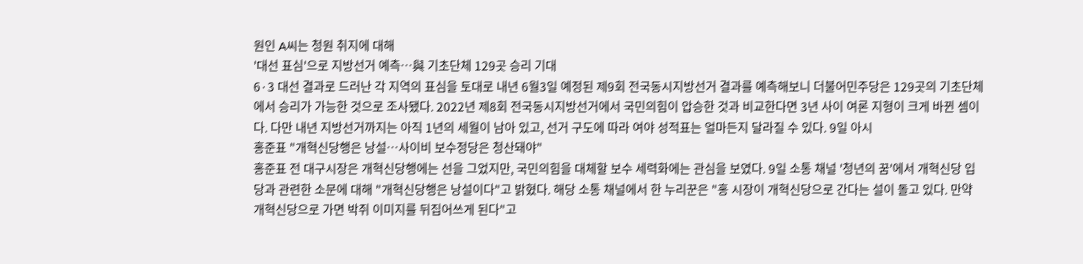원인 A씨는 청원 취지에 대해
'대선 표심'으로 지방선거 예측…與 기초단체 129곳 승리 기대
6·3 대선 결과로 드러난 각 지역의 표심을 토대로 내년 6월3일 예정된 제9회 전국동시지방선거 결과를 예측해보니 더불어민주당은 129곳의 기초단체에서 승리가 가능한 것으로 조사됐다. 2022년 제8회 전국동시지방선거에서 국민의힘이 압승한 것과 비교한다면 3년 사이 여론 지형이 크게 바뀐 셈이다. 다만 내년 지방선거까지는 아직 1년의 세월이 남아 있고, 선거 구도에 따라 여야 성적표는 얼마든지 달라질 수 있다. 9일 아시
홍준표 "개혁신당행은 낭설…사이비 보수정당은 청산돼야"
홍준표 전 대구시장은 개혁신당행에는 선을 그었지만, 국민의힘을 대체할 보수 세력화에는 관심을 보였다. 9일 소통 채널 '청년의 꿈'에서 개혁신당 입당과 관련한 소문에 대해 "개혁신당행은 낭설이다"고 밝혔다. 해당 소통 채널에서 한 누리꾼은 "홍 시장이 개혁신당으로 간다는 설이 돌고 있다. 만약 개혁신당으로 가면 박쥐 이미지를 뒤집어쓰게 된다"고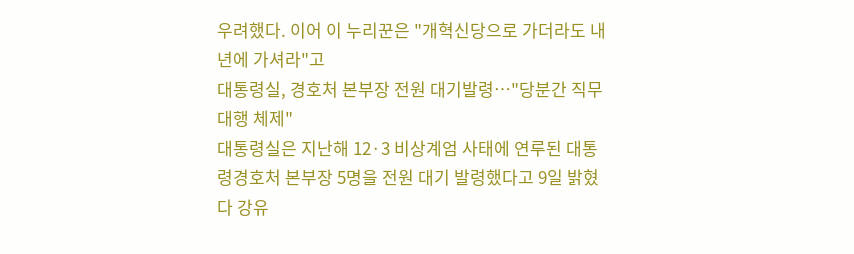우려했다. 이어 이 누리꾼은 "개혁신당으로 가더라도 내년에 가셔라"고
대통령실, 경호처 본부장 전원 대기발령…"당분간 직무대행 체제"
대통령실은 지난해 12·3 비상계엄 사태에 연루된 대통령경호처 본부장 5명을 전원 대기 발령했다고 9일 밝혔다 강유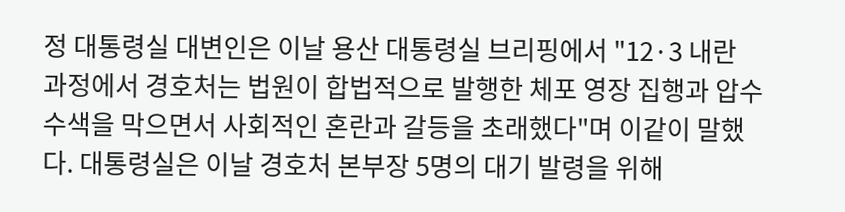정 대통령실 대변인은 이날 용산 대통령실 브리핑에서 "12·3 내란 과정에서 경호처는 법원이 합법적으로 발행한 체포 영장 집행과 압수수색을 막으면서 사회적인 혼란과 갈등을 초래했다"며 이같이 말했다. 대통령실은 이날 경호처 본부장 5명의 대기 발령을 위해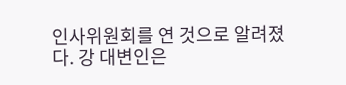인사위원회를 연 것으로 알려졌다. 강 대변인은